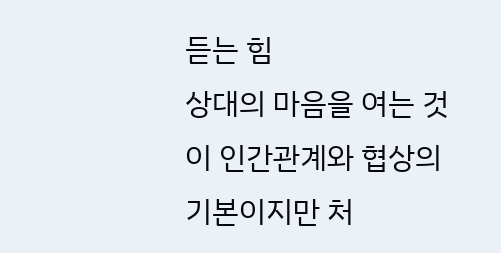듣는 힘
상대의 마음을 여는 것이 인간관계와 협상의 기본이지만 처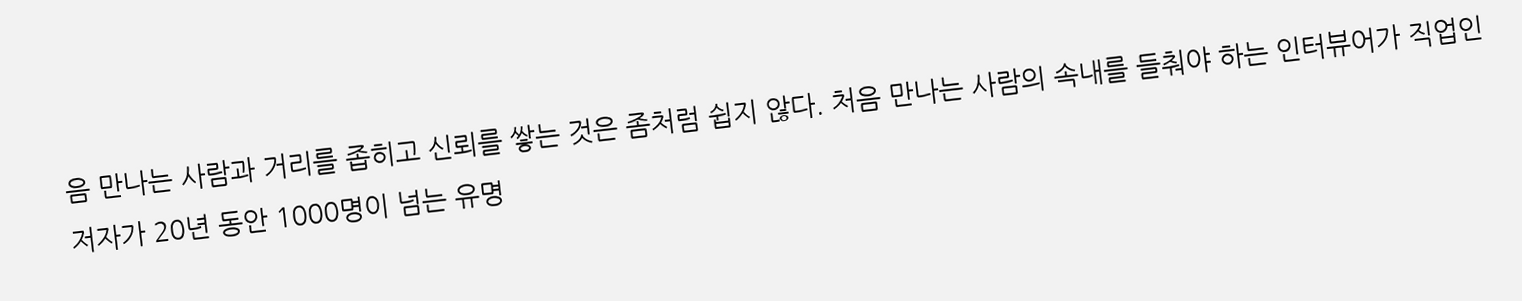음 만나는 사람과 거리를 좁히고 신뢰를 쌓는 것은 좀처럼 쉽지 않다. 처음 만나는 사람의 속내를 들춰야 하는 인터뷰어가 직업인 저자가 20년 동안 1000명이 넘는 유명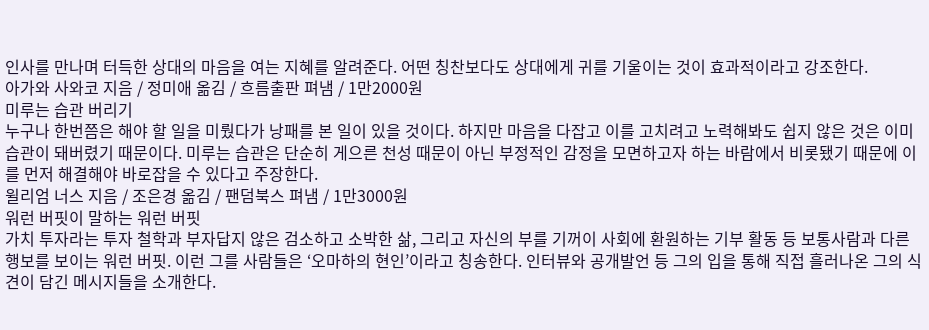인사를 만나며 터득한 상대의 마음을 여는 지혜를 알려준다. 어떤 칭찬보다도 상대에게 귀를 기울이는 것이 효과적이라고 강조한다.
아가와 사와코 지음 / 정미애 옮김 / 흐름출판 펴냄 / 1만2000원
미루는 습관 버리기
누구나 한번쯤은 해야 할 일을 미뤘다가 낭패를 본 일이 있을 것이다. 하지만 마음을 다잡고 이를 고치려고 노력해봐도 쉽지 않은 것은 이미 습관이 돼버렸기 때문이다. 미루는 습관은 단순히 게으른 천성 때문이 아닌 부정적인 감정을 모면하고자 하는 바람에서 비롯됐기 때문에 이를 먼저 해결해야 바로잡을 수 있다고 주장한다.
윌리엄 너스 지음 / 조은경 옮김 / 팬덤북스 펴냄 / 1만3000원
워런 버핏이 말하는 워런 버핏
가치 투자라는 투자 철학과 부자답지 않은 검소하고 소박한 삶, 그리고 자신의 부를 기꺼이 사회에 환원하는 기부 활동 등 보통사람과 다른 행보를 보이는 워런 버핏. 이런 그를 사람들은 ‘오마하의 현인’이라고 칭송한다. 인터뷰와 공개발언 등 그의 입을 통해 직접 흘러나온 그의 식견이 담긴 메시지들을 소개한다.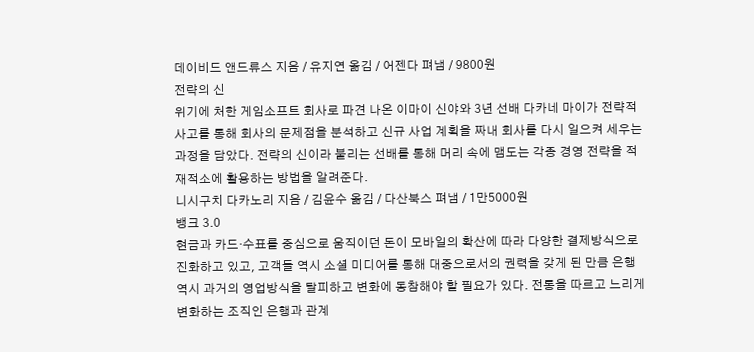데이비드 앤드류스 지음 / 유지연 옮김 / 어젠다 펴냄 / 9800원
전략의 신
위기에 처한 게임소프트 회사로 파견 나온 이마이 신야와 3년 선배 다카네 마이가 전략적 사고를 통해 회사의 문제점을 분석하고 신규 사업 계획을 짜내 회사를 다시 일으켜 세우는 과정을 담았다. 전략의 신이라 불리는 선배를 통해 머리 속에 맴도는 각종 경영 전략을 적재적소에 활용하는 방법을 알려준다.
니시구치 다카노리 지음 / 김윤수 옮김 / 다산북스 펴냄 / 1만5000원
뱅크 3.0
현금과 카드·수표를 중심으로 움직이던 돈이 모바일의 확산에 따라 다양한 결제방식으로 진화하고 있고, 고객들 역시 소셜 미디어를 통해 대중으로서의 권력을 갖게 된 만큼 은행 역시 과거의 영업방식을 탈피하고 변화에 동참해야 할 필요가 있다. 전통을 따르고 느리게 변화하는 조직인 은행과 관계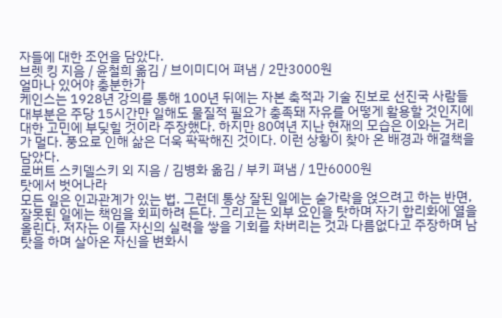자들에 대한 조언을 담았다.
브렛 킹 지음 / 윤철희 옮김 / 브이미디어 펴냄 / 2만3000원
얼마나 있어야 충분한가
케인스는 1928년 강의를 통해 100년 뒤에는 자본 축적과 기술 진보로 선진국 사람들 대부분은 주당 15시간만 일해도 물질적 필요가 충족돼 자유를 어떻게 활용할 것인지에 대한 고민에 부딪힐 것이라 주장했다. 하지만 80여년 지난 현재의 모습은 이와는 거리가 멀다. 풍요로 인해 삶은 더욱 팍팍해진 것이다. 이런 상황이 찾아 온 배경과 해결책을 담았다.
로버트 스키델스키 외 지음 / 김병화 옮김 / 부키 펴냄 / 1만6000원
탓에서 벗어나라
모든 일은 인과관계가 있는 법. 그런데 통상 잘된 일에는 숟가락을 얹으려고 하는 반면, 잘못된 일에는 책임을 회피하려 든다. 그리고는 외부 요인을 탓하며 자기 합리화에 열을 올린다. 저자는 이를 자신의 실력을 쌓을 기회를 차버리는 것과 다름없다고 주장하며 남 탓을 하며 살아온 자신을 변화시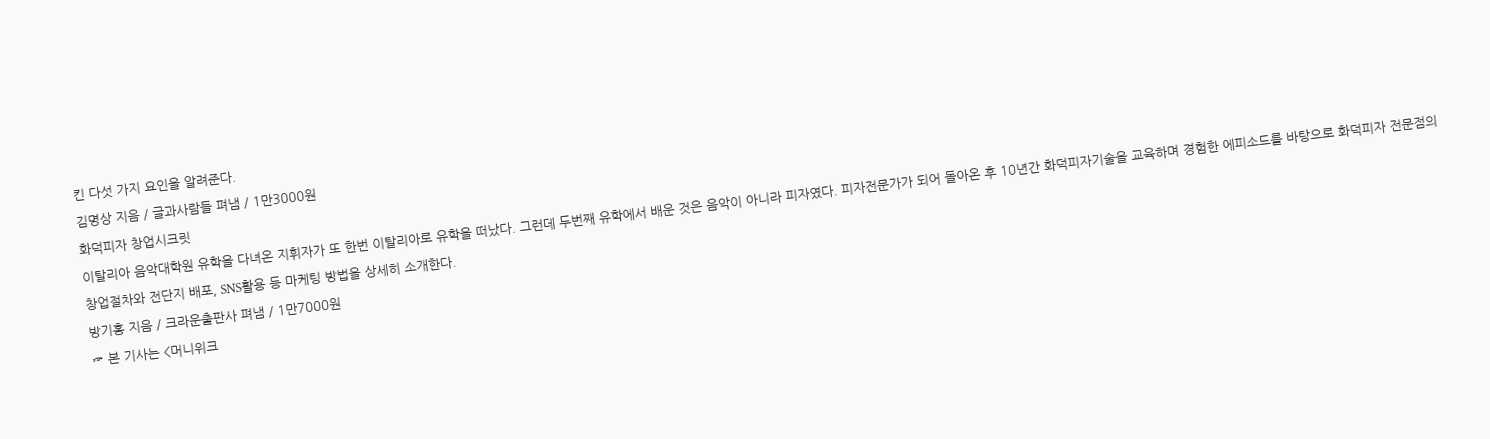킨 다섯 가지 요인을 알려준다.
김명상 지음 / 글과사람들 펴냄 / 1만3000원
화덕피자 창업시크릿
이탈리아 음악대학원 유학을 다녀온 지휘자가 또 한번 이탈리아로 유학을 떠났다. 그런데 두번째 유학에서 배운 것은 음악이 아니라 피자였다. 피자전문가가 되어 돌아온 후 10년간 화덕피자기술을 교육하며 경험한 에피소드를 바탕으로 화덕피자 전문점의 창업절차와 전단지 배포, SNS활용 등 마케팅 방법을 상세히 소개한다.
방기홍 지음 / 크라운출판사 펴냄 / 1만7000원
☞ 본 기사는 <머니위크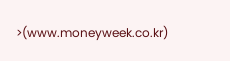>(www.moneyweek.co.kr)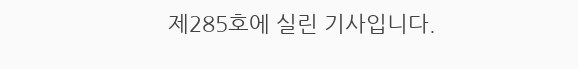제285호에 실린 기사입니다.